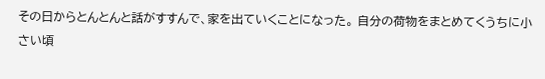その日からとんとんと話がすすんで、家を出ていくことになった。 自分の荷物をまとめてくうちに小さい頃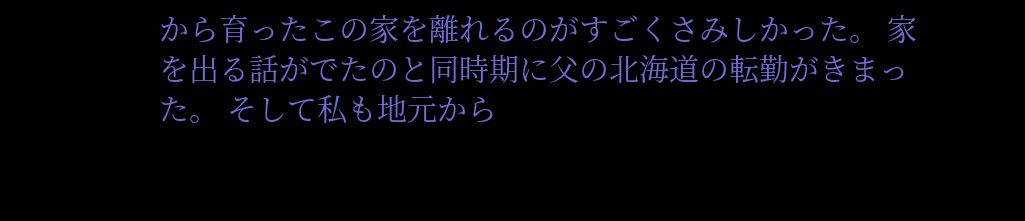から育ったこの家を離れるのがすごくさみしかった。 家を出る話がでたのと同時期に父の北海道の転勤がきまった。 そして私も地元から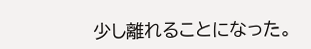少し離れることになった。